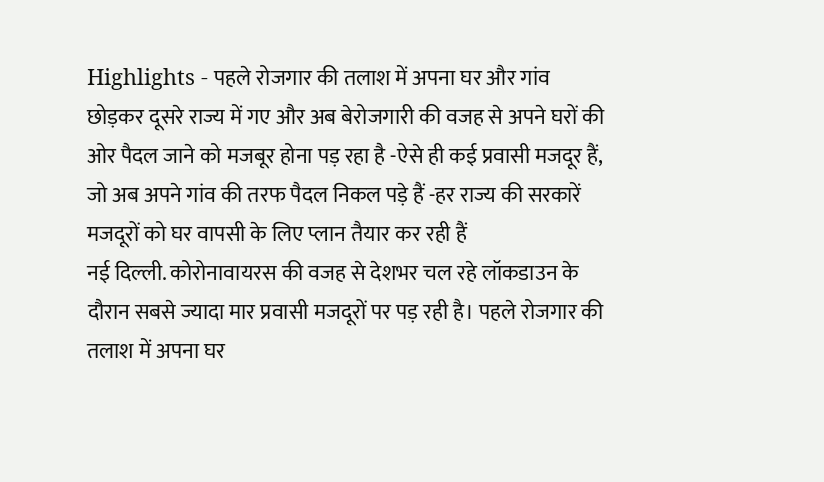Highlights - पहले रोजगार की तलाश में अपना घर और गांव छोड़कर दूसरे राज्य में गए और अब बेरोजगारी की वजह से अपने घरों की ओर पैदल जाने को मजबूर होना पड़ रहा है -ऐसे ही कई प्रवासी मजदूर हैं, जो अब अपने गांव की तरफ पैदल निकल पड़े हैं -हर राज्य की सरकारें मजदूरों को घर वापसी के लिए प्लान तैयार कर रही हैं
नई दिल्ली. कोरोनावायरस की वजह से देशभर चल रहे लॉकडाउन के दौरान सबसे ज्यादा मार प्रवासी मजदूरों पर पड़ रही है। पहले रोजगार की तलाश में अपना घर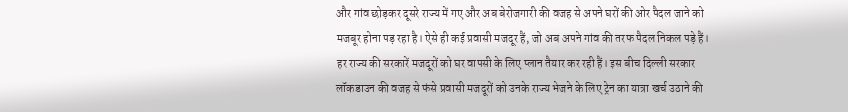और गांव छोड़कर दूसरे राज्य में गए और अब बेरोजगारी की वजह से अपने घरों की ओर पैदल जाने को मजबूर होना पड़ रहा है। ऐसे ही कई प्रवासी मजदूर हैं, जो अब अपने गांव की तरफ पैदल निकल पड़े हैं। हर राज्य की सरकारें मजदूरों को घर वापसी के लिए प्लान तैयार कर रही हैं। इस बीच दिल्ली सरकार लॉकडाउन की वजह से फंसे प्रवासी मजदूरों को उनके राज्य भेजने के लिए ट्रेन का यात्रा खर्च उठाने की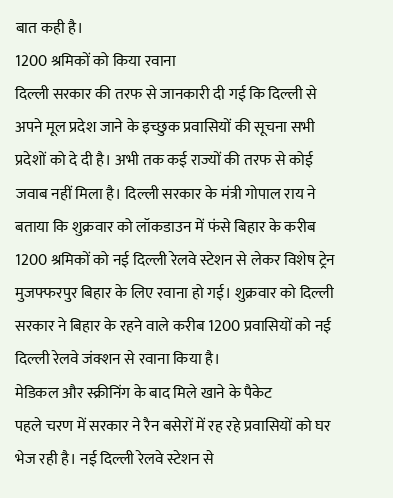बात कही है।
1200 श्रमिकों को किया रवाना
दिल्ली सरकार की तरफ से जानकारी दी गई कि दिल्ली से अपने मूल प्रदेश जाने के इच्छुक प्रवासियों की सूचना सभी प्रदेशों को दे दी है। अभी तक कई राज्यों की तरफ से कोई जवाब नहीं मिला है। दिल्ली सरकार के मंत्री गोपाल राय ने बताया कि शुक्रवार को लॉकडाउन में फंसे बिहार के करीब 1200 श्रमिकों को नई दिल्ली रेलवे स्टेशन से लेकर विशेष ट्रेन मुजफ्फरपुर बिहार के लिए रवाना हो गई। शुक्रवार को दिल्ली सरकार ने बिहार के रहने वाले करीब 1200 प्रवासियों को नई दिल्ली रेलवे जंक्शन से रवाना किया है।
मेडिकल और स्क्रीनिंग के बाद मिले खाने के पैकेट
पहले चरण में सरकार ने रैन बसेरों में रह रहे प्रवासियों को घर भेज रही है। नई दिल्ली रेलवे स्टेशन से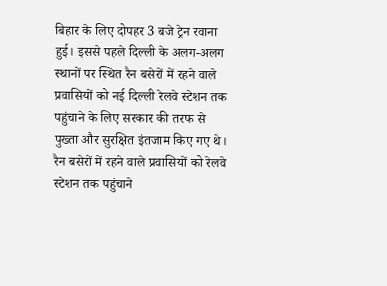बिहार के लिए दोपहर 3 बजे ट्रेन रवाना हुई। इससे पहले दिल्ली के अलग-अलग स्थानों पर स्थित रैन बसेरों में रहने वाले प्रवासियों को नई दिल्ली रेलवे स्टेशन तक पहुंचाने के लिए सरकार की तरफ से पुख्ता और सुरक्षित इंतजाम किए गए थे। रैन बसेरों में रहने वाले प्रवासियों को रेलवे स्टेशन तक पहुंचाने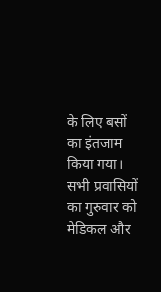के लिए बसों का इंतजाम किया गया। सभी प्रवासियों का गुरुवार को मेडिकल और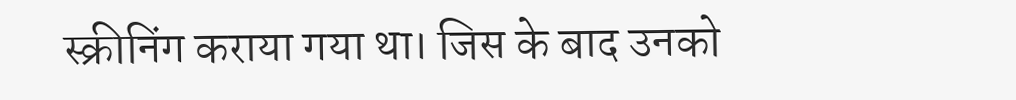स्क्रीनिंग कराया गया था। जिस के बाद उनको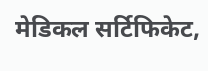मेडिकल सर्टिफिकेट,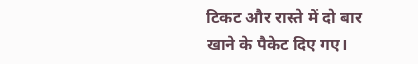टिकट और रास्ते में दो बार खाने के पैकेट दिए गए।